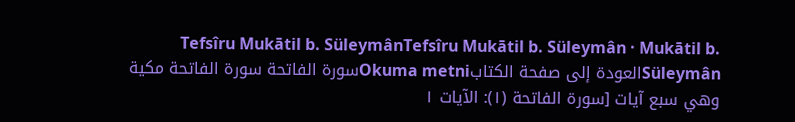Tefsîru Mukātil b. SüleymânTefsîru Mukātil b. Süleymân · Mukātil b. Süleymânالعودة إلى صفحة الكتابOkuma metniسورة الفاتحة سورة الفاتحة مكية وهي سبع آيات [سورة الفاتحة (١): الآيات ١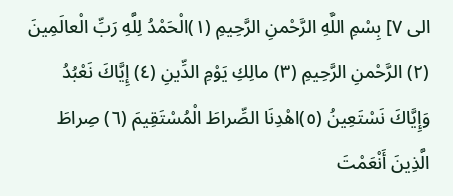الى ٧] بِسْمِ اللَّهِ الرَّحْمنِ الرَّحِيمِ (١)الْحَمْدُ لِلَّهِ رَبِّ الْعالَمِينَ (٢) الرَّحْمنِ الرَّحِيمِ (٣) مالِكِ يَوْمِ الدِّينِ (٤) إِيَّاكَ نَعْبُدُ وَإِيَّاكَ نَسْتَعِينُ (٥)اهْدِنَا الصِّراطَ الْمُسْتَقِيمَ (٦) صِراطَ الَّذِينَ أَنْعَمْتَ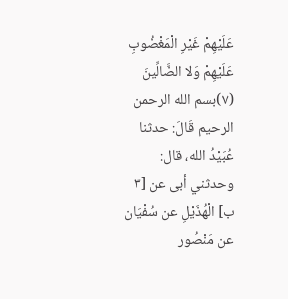عَلَيْهِمْ غَيْرِ الْمَغْضُوبِ عَلَيْهِمْ وَلا الضَّالِّينَ (٧)بسم الله الرحمن الرحيم قَالَ: حدثنا عُبَيْدُ الله، قال: وحدثني أبى عن [٣ ب] الْهُذَيْلِ عن سُفْيَان عن مَنْصُور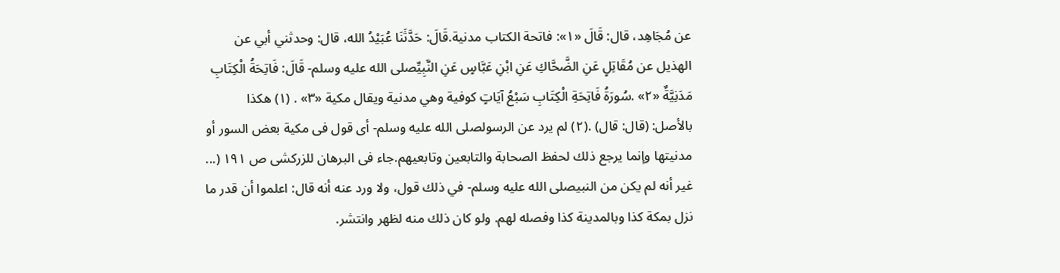عن مُجَاهِد، قال: قَالَ «١»: فاتحة الكتاب مدنية.قَالَ: حَدَّثَنَا عُبَيْدُ الله، قال: وحدثني أبي عن الهذيل عن مُقَاتِلٍ عَنِ الضَّحَّاكِ عَنِ ابْنِ عَبَّاسٍ عَنِ النَّبِيِّصلى الله عليه وسلم- قَالَ: فَاتِحَةُ الْكِتَابِ مَدَنِيَّةٌ «٢» .سُورَةُ فَاتِحَةِ الْكِتَابِ سَبْعُ آيَاتٍ كوفية وهي مدنية ويقال مكية «٣» . (١) هكذا بالأصل: (قال: قال) .(٢) لم يرد عن الرسولصلى الله عليه وسلم- أى قول فى مكية بعض السور أو مدنيتها وإنما يرجع ذلك لحفظ الصحابة والتابعين وتابعيهم.جاء فى البرهان للزركشى ص ١٩١ (... غير أنه لم يكن من النبيصلى الله عليه وسلم- في ذلك قول، ولا ورد عنه أنه قال: اعلموا أن قدر ما نزل بمكة كذا وبالمدينة كذا وفصله لهم. ولو كان ذلك منه لظهر وانتشر.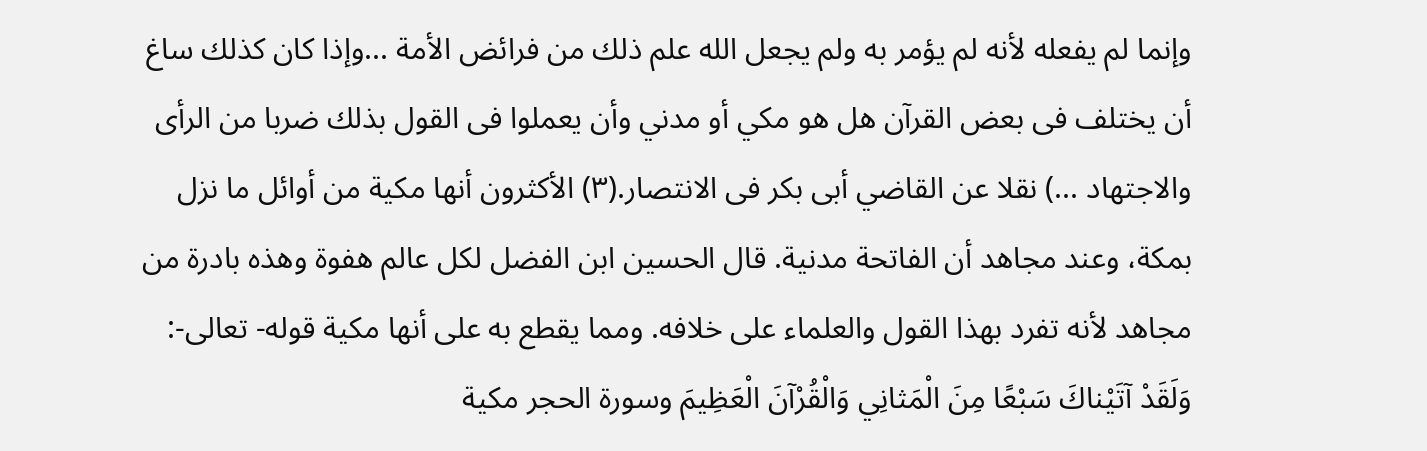وإنما لم يفعله لأنه لم يؤمر به ولم يجعل الله علم ذلك من فرائض الأمة ...وإذا كان كذلك ساغ أن يختلف فى بعض القرآن هل هو مكي أو مدني وأن يعملوا فى القول بذلك ضربا من الرأى والاجتهاد ...) نقلا عن القاضي أبى بكر فى الانتصار.(٣) الأكثرون أنها مكية من أوائل ما نزل بمكة، وعند مجاهد أن الفاتحة مدنية. قال الحسين ابن الفضل لكل عالم هفوة وهذه بادرة من مجاهد لأنه تفرد بهذا القول والعلماء على خلافه. ومما يقطع به على أنها مكية قوله- تعالى-: وَلَقَدْ آتَيْناكَ سَبْعًا مِنَ الْمَثانِي وَالْقُرْآنَ الْعَظِيمَ وسورة الحجر مكية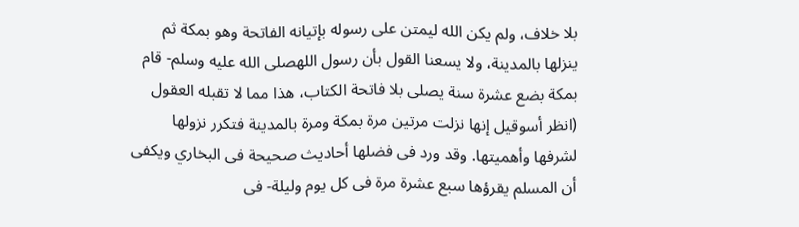بلا خلاف، ولم يكن الله ليمتن على رسوله بإتيانه الفاتحة وهو بمكة ثم ينزلها بالمدينة، ولا يسعنا القول بأن رسول اللهصلى الله عليه وسلم- قام بمكة بضع عشرة سنة يصلى بلا فاتحة الكتاب، هذا مما لا تقبله العقول (انظر أسوقيل إنها نزلت مرتين مرة بمكة ومرة بالمدينة فتكرر نزولها لشرفها وأهميتها. وقد ورد فى فضلها أحاديث صحيحة فى البخاري ويكفى أن المسلم يقرؤها سبع عشرة مرة فى كل يوم وليلة- فى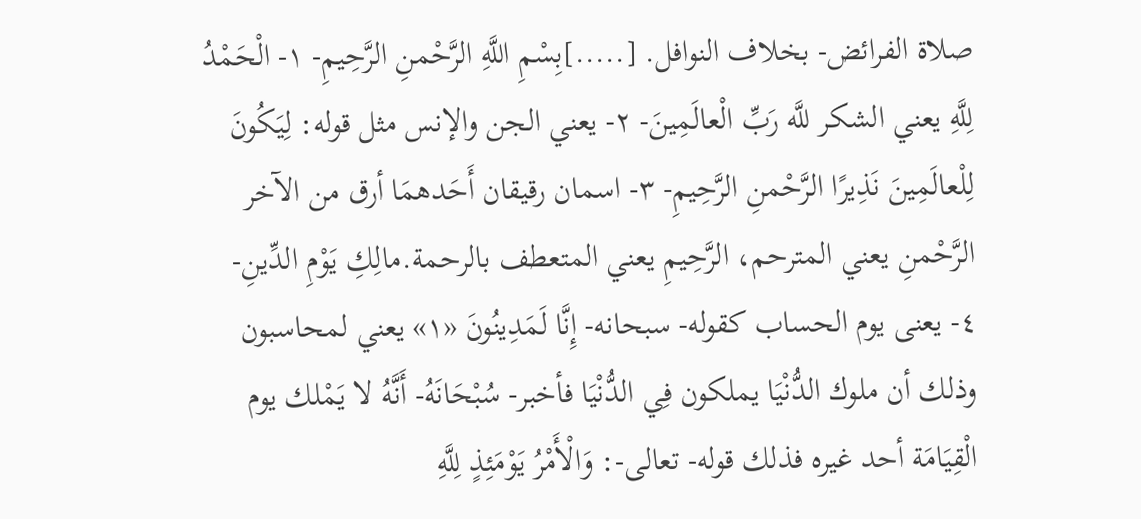صلاة الفرائض- بخلاف النوافل. [.....]بِسْمِ اللَّهِ الرَّحْمنِ الرَّحِيمِ- ١- الْحَمْدُ لِلَّهِ يعني الشكر للَّه رَبِّ الْعالَمِينَ- ٢- يعني الجن والإنس مثل قوله: لِيَكُونَ لِلْعالَمِينَ نَذِيرًا الرَّحْمنِ الرَّحِيمِ- ٣- اسمان رقيقان أَحَدهمَا أرق من الآخر الرَّحْمنِ يعني المترحم، الرَّحِيمِ يعني المتعطف بالرحمة.مالِكِ يَوْمِ الدِّينِ- ٤- يعنى يوم الحساب كقوله- سبحانه- إِنَّا لَمَدِينُونَ «١» يعني لمحاسبون وذلك أن ملوك الدُّنْيَا يملكون فِي الدُّنْيَا فأخبر- سُبْحَانَهُ- أَنَّهُ لا يَمْلك يوم الْقِيَامَة أحد غيره فذلك قوله- تعالى-: وَالْأَمْرُ يَوْمَئِذٍ لِلَّهِ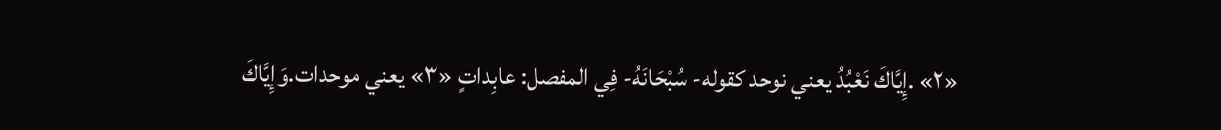«٢» .إِيَّاكَ نَعْبُدُ يعني نوحد كقوله- سُبْحَانَهُ- فِي المفصل: عابِداتٍ «٣» يعني موحدات.وَإِيَّاكَ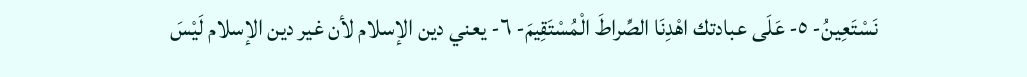نَسْتَعِينُ- ٥- عَلَى عبادتك اهْدِنَا الصِّراطَ الْمُسْتَقِيمَ- ٦- يعني دين الإسلام لأن غير دين الإسلام لَيْسَ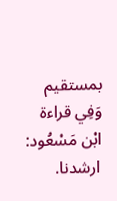بمستقيم وَفِي قراءة ابْن مَسْعُود: ارشدنا.